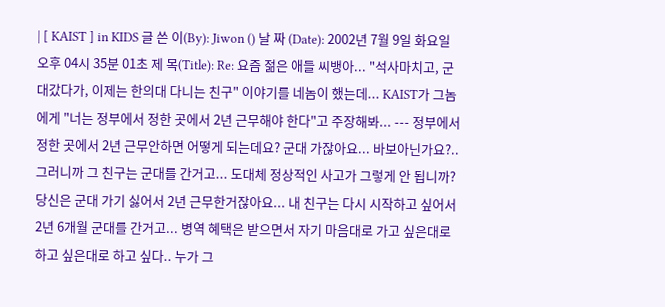| [ KAIST ] in KIDS 글 쓴 이(By): Jiwon () 날 짜 (Date): 2002년 7월 9일 화요일 오후 04시 35분 01초 제 목(Title): Re: 요즘 젊은 애들 씨뱅아... "석사마치고, 군대갔다가, 이제는 한의대 다니는 친구" 이야기를 네놈이 했는데... KAIST가 그놈에게 "너는 정부에서 정한 곳에서 2년 근무해야 한다"고 주장해봐... --- 정부에서 정한 곳에서 2년 근무안하면 어떻게 되는데요? 군대 가잖아요... 바보아닌가요?.. 그러니까 그 친구는 군대를 간거고... 도대체 정상적인 사고가 그렇게 안 됩니까? 당신은 군대 가기 싫어서 2년 근무한거잖아요... 내 친구는 다시 시작하고 싶어서 2년 6개월 군대를 간거고... 병역 혜택은 받으면서 자기 마음대로 가고 싶은대로 하고 싶은대로 하고 싶다.. 누가 그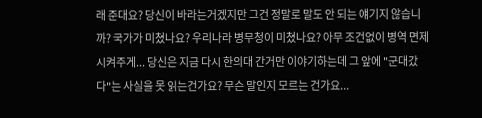래 준대요? 당신이 바라는거겠지만 그건 정말로 말도 안 되는 얘기지 않습니까? 국가가 미쳤나요? 우리나라 병무청이 미쳤나요? 아무 조건없이 병역 면제 시켜주게... 당신은 지금 다시 한의대 간거만 이야기하는데 그 앞에 "군대갔다"는 사실을 못 읽는건가요? 무슨 말인지 모르는 건가요...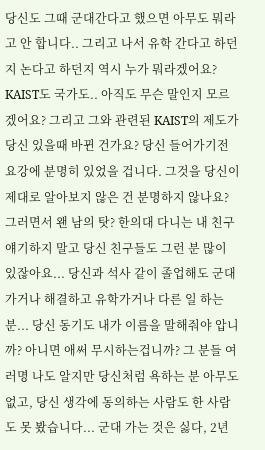당신도 그때 군대간다고 했으면 아무도 뭐라고 안 합니다.. 그리고 나서 유학 간다고 하던지 논다고 하던지 역시 누가 뭐라겠어요? KAIST도 국가도.. 아직도 무슨 말인지 모르겠어요? 그리고 그와 관련된 KAIST의 제도가 당신 있을때 바뀐 건가요? 당신 들어가기전 요강에 분명히 있었을 겁니다. 그것을 당신이 제대로 알아보지 않은 건 분명하지 않나요? 그러면서 왠 남의 탓? 한의대 다니는 내 친구 얘기하지 말고 당신 친구들도 그런 분 많이 있잖아요... 당신과 석사 같이 졸업해도 군대가거나 해결하고 유학가거나 다른 일 하는 분... 당신 동기도 내가 이름을 말해줘야 압니까? 아니면 애써 무시하는겁니까? 그 분들 여러명 나도 알지만 당신처럼 욕하는 분 아무도 없고, 당신 생각에 동의하는 사람도 한 사람도 못 봤습니다... 군대 가는 것은 싫다, 2년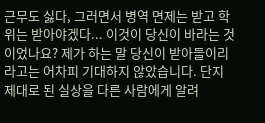근무도 싫다, 그러면서 병역 면제는 받고 학위는 받아야겠다... 이것이 당신이 바라는 것이었나요? 제가 하는 말 당신이 받아들이리라고는 어차피 기대하지 않았습니다. 단지 제대로 된 실상을 다른 사람에게 알려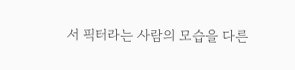서 픽터라는 사람의 모습을 다른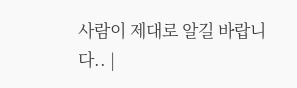사람이 제대로 알길 바랍니다.. |